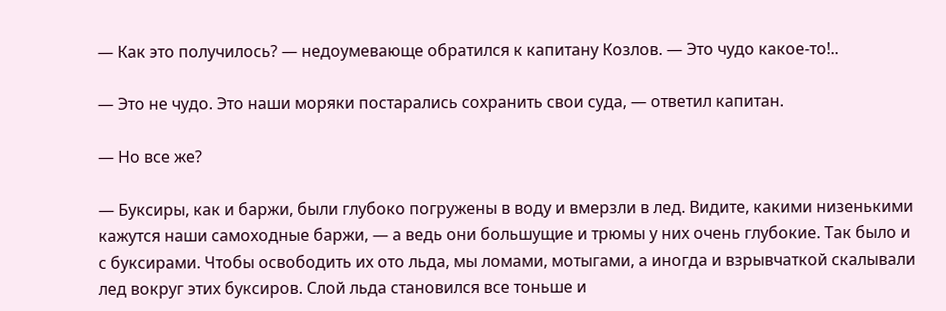— Как это получилось? — недоумевающе обратился к капитану Козлов. — Это чудо какое-то!..

— Это не чудо. Это наши моряки постарались сохранить свои суда, — ответил капитан.

— Но все же?

— Буксиры, как и баржи, были глубоко погружены в воду и вмерзли в лед. Видите, какими низенькими кажутся наши самоходные баржи, — а ведь они большущие и трюмы у них очень глубокие. Так было и с буксирами. Чтобы освободить их ото льда, мы ломами, мотыгами, а иногда и взрывчаткой скалывали лед вокруг этих буксиров. Слой льда становился все тоньше и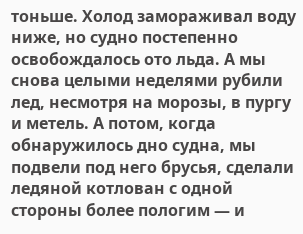тоньше. Холод замораживал воду ниже, но судно постепенно освобождалось ото льда. А мы снова целыми неделями рубили лед, несмотря на морозы, в пургу и метель. А потом, когда обнаружилось дно судна, мы подвели под него брусья, сделали ледяной котлован с одной стороны более пологим — и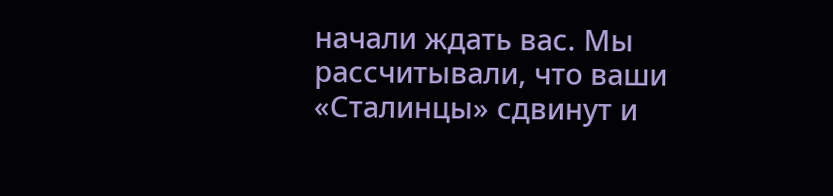начали ждать вас. Мы рассчитывали, что ваши «Сталинцы» сдвинут и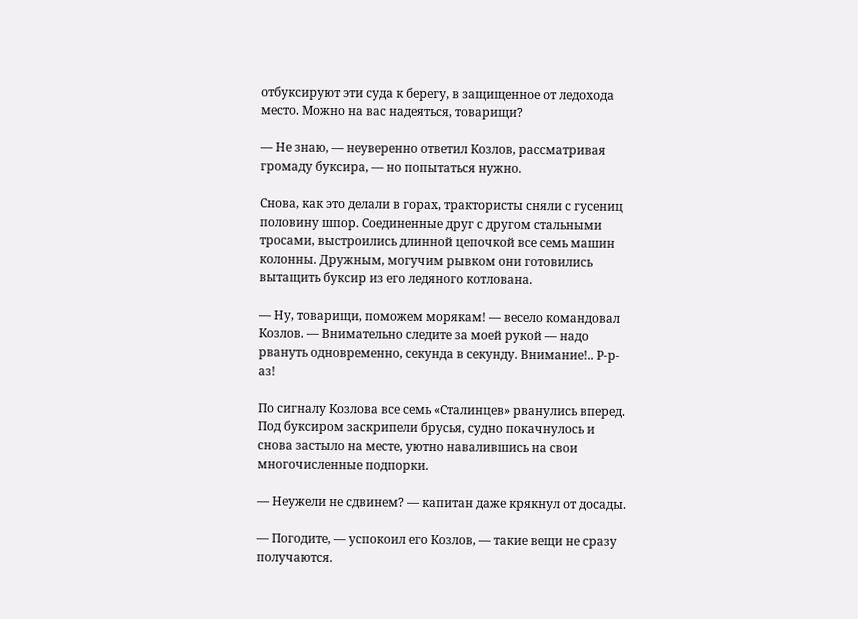отбуксируют эти суда к берегу, в защищенное от ледохода место. Можно на вас надеяться, товарищи?

— Не знаю, — неуверенно ответил Козлов, рассматривая громаду буксира, — но попытаться нужно.

Снова, как это делали в горах, трактористы сняли с гусениц половину шпор. Соединенные друг с другом стальными тросами, выстроились длинной цепочкой все семь машин колонны. Дружным, могучим рывком они готовились вытащить буксир из его ледяного котлована.

— Ну, товарищи, поможем морякам! — весело командовал Козлов. — Внимательно следите за моей рукой — надо рвануть одновременно, секунда в секунду. Внимание!.. Р-р-аз!

По сигналу Козлова все семь «Сталинцев» рванулись вперед. Под буксиром заскрипели брусья, судно покачнулось и снова застыло на месте, уютно навалившись на свои многочисленные подпорки.

— Неужели не сдвинем? — капитан даже крякнул от досады.

— Погодите, — успокоил его Козлов, — такие вещи не сразу получаются.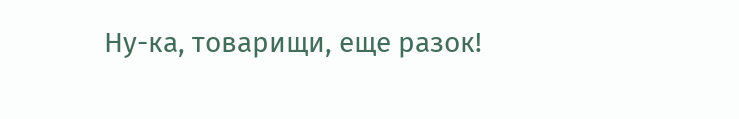Ну-ка, товарищи, еще разок!